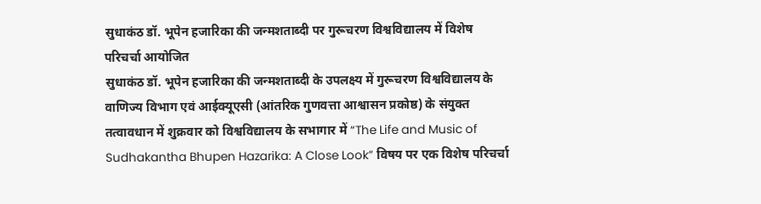सुधाकंठ डॉ. भूपेन हजारिका की जन्मशताब्दी पर गुरूचरण विश्वविद्यालय में विशेष परिचर्चा आयोजित
सुधाकंठ डॉ. भूपेन हजारिका की जन्मशताब्दी के उपलक्ष्य में गुरूचरण विश्वविद्यालय के वाणिज्य विभाग एवं आईक्यूएसी (आंतरिक गुणवत्ता आश्वासन प्रकोष्ठ) के संयुक्त तत्वावधान में शुक्रवार को विश्वविद्यालय के सभागार में “The Life and Music of Sudhakantha Bhupen Hazarika: A Close Look” विषय पर एक विशेष परिचर्चा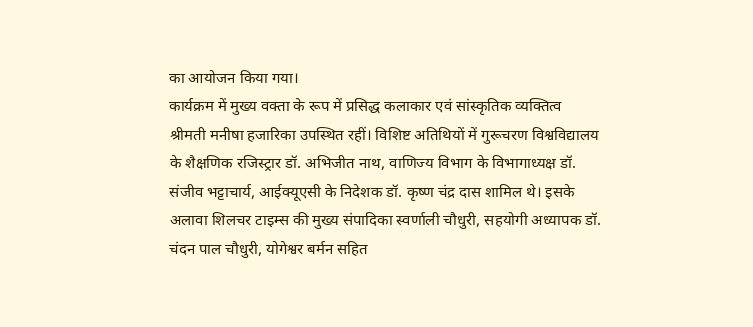का आयोजन किया गया।
कार्यक्रम में मुख्य वक्ता के रूप में प्रसिद्ध कलाकार एवं सांस्कृतिक व्यक्तित्व श्रीमती मनीषा हजारिका उपस्थित रहीं। विशिष्ट अतिथियों में गुरूचरण विश्वविद्यालय के शैक्षणिक रजिस्ट्रार डॉ. अभिजीत नाथ, वाणिज्य विभाग के विभागाध्यक्ष डॉ. संजीव भट्टाचार्य, आईक्यूएसी के निदेशक डॉ. कृष्ण चंद्र दास शामिल थे। इसके अलावा शिलचर टाइम्स की मुख्य संपादिका स्वर्णाली चौधुरी, सहयोगी अध्यापक डॉ. चंदन पाल चौधुरी, योगेश्वर बर्मन सहित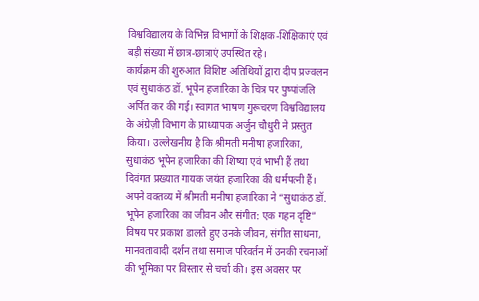विश्वविद्यालय के विभिन्न विभागों के शिक्षक-शिक्षिकाएं एवं बड़ी संख्या में छात्र-छात्राएं उपस्थित रहे।
कार्यक्रम की शुरुआत विशिष्ट अतिथियों द्वारा दीप प्रज्वलन एवं सुधाकंठ डॉ. भूपेन हजारिका के चित्र पर पुष्पांजलि अर्पित कर की गई। स्वागत भाषण गुरूचरण विश्वविद्यालय के अंग्रेज़ी विभाग के प्राध्यापक अर्जुन चौधुरी ने प्रस्तुत किया। उल्लेखनीय है कि श्रीमती मनीषा हजारिका, सुधाकंठ भूपेन हजारिका की शिष्या एवं भाभी हैं तथा दिवंगत प्रख्यात गायक जयंत हजारिका की धर्मपत्नी हैं।
अपने वक्तव्य में श्रीमती मनीषा हजारिका ने “सुधाकंठ डॉ. भूपेन हजारिका का जीवन और संगीत: एक गहन दृष्टि” विषय पर प्रकाश डालते हुए उनके जीवन, संगीत साधना, मानवतावादी दर्शन तथा समाज परिवर्तन में उनकी रचनाओं की भूमिका पर विस्तार से चर्चा की। इस अवसर पर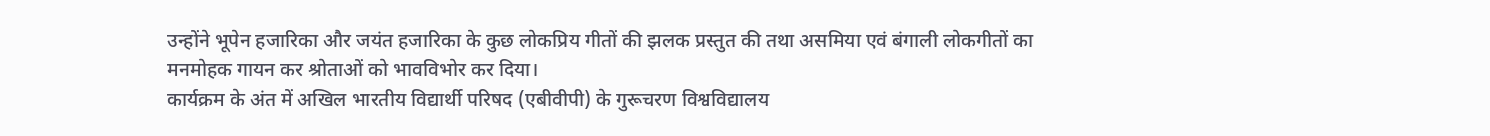उन्होंने भूपेन हजारिका और जयंत हजारिका के कुछ लोकप्रिय गीतों की झलक प्रस्तुत की तथा असमिया एवं बंगाली लोकगीतों का मनमोहक गायन कर श्रोताओं को भावविभोर कर दिया।
कार्यक्रम के अंत में अखिल भारतीय विद्यार्थी परिषद (एबीवीपी) के गुरूचरण विश्वविद्यालय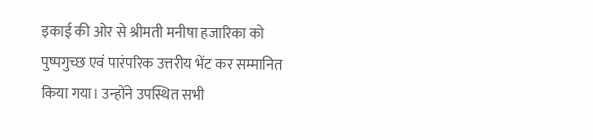इकाई की ओर से श्रीमती मनीषा हजारिका को पुष्पगुच्छ एवं पारंपरिक उत्तरीय भेंट कर सम्मानित किया गया। उन्होंने उपस्थित सभी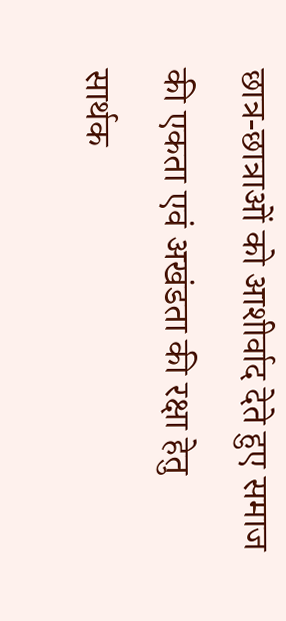छात्र-छात्राओं को आशीर्वाद देते हुए समाज की एकता एवं अखंडता की रक्षा हेतु सार्थक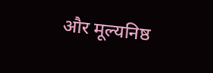और मूल्यनिष्ठ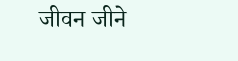जीवन जीने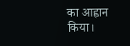का आह्वान किया।